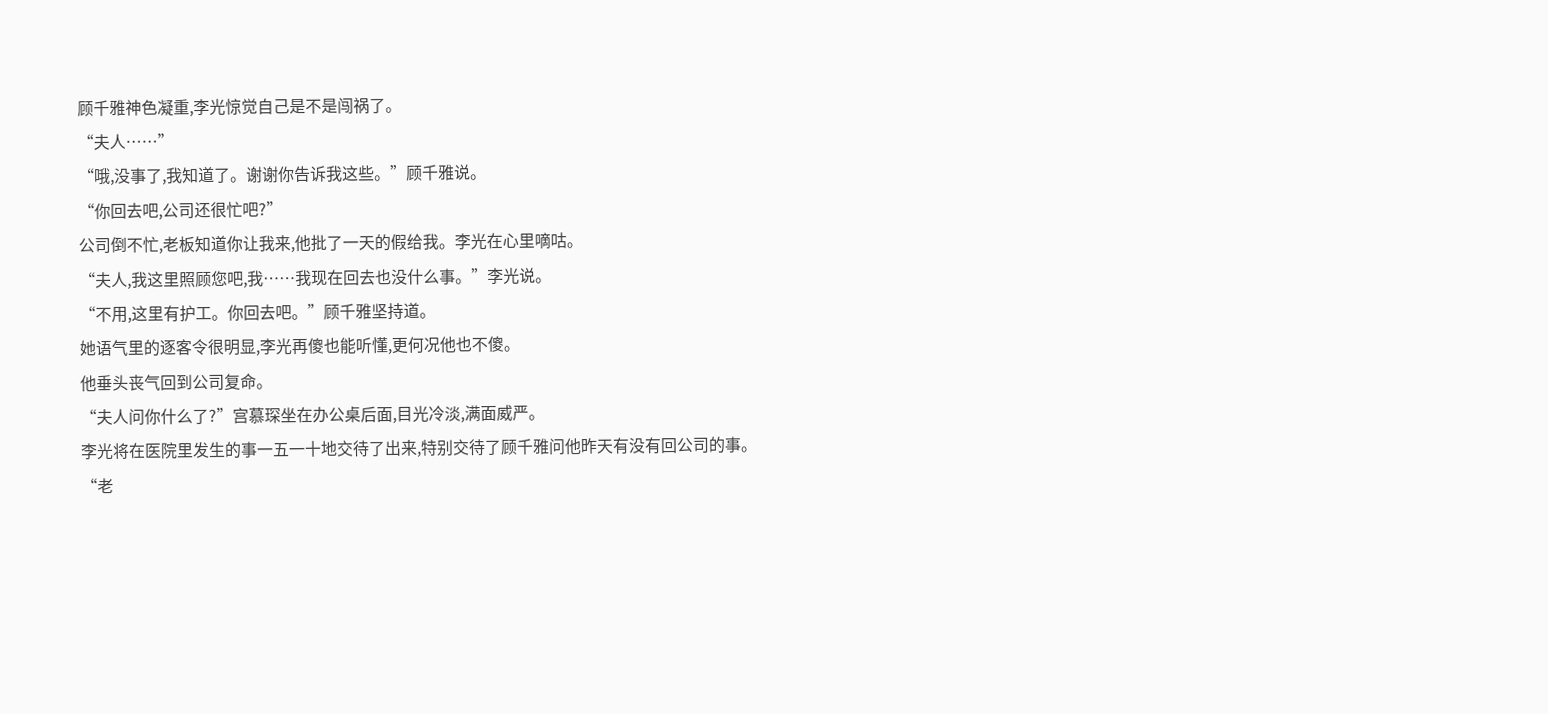顾千雅神色凝重,李光惊觉自己是不是闯祸了。
“夫人……”
“哦,没事了,我知道了。谢谢你告诉我这些。”顾千雅说。
“你回去吧,公司还很忙吧?”
公司倒不忙,老板知道你让我来,他批了一天的假给我。李光在心里嘀咕。
“夫人,我这里照顾您吧,我……我现在回去也没什么事。”李光说。
“不用,这里有护工。你回去吧。”顾千雅坚持道。
她语气里的逐客令很明显,李光再傻也能听懂,更何况他也不傻。
他垂头丧气回到公司复命。
“夫人问你什么了?”宫慕琛坐在办公桌后面,目光冷淡,满面威严。
李光将在医院里发生的事一五一十地交待了出来,特别交待了顾千雅问他昨天有没有回公司的事。
“老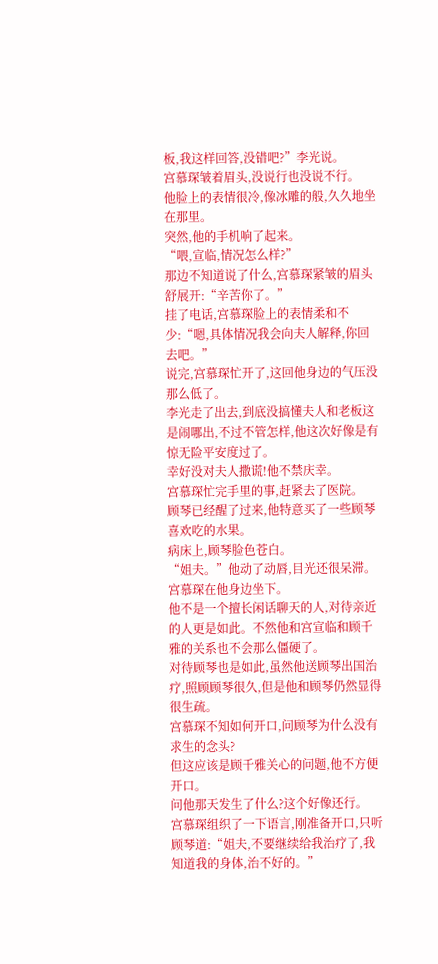板,我这样回答,没错吧?”李光说。
宫慕琛皱着眉头,没说行也没说不行。
他脸上的表情很冷,像冰雕的般,久久地坐在那里。
突然,他的手机响了起来。
“喂,宣临,情况怎么样?”
那边不知道说了什么,宫慕琛紧皱的眉头舒展开:“辛苦你了。”
挂了电话,宫慕琛脸上的表情柔和不少:“嗯,具体情况我会向夫人解释,你回去吧。”
说完,宫慕琛忙开了,这回他身边的气压没那么低了。
李光走了出去,到底没搞懂夫人和老板这是闹哪出,不过不管怎样,他这次好像是有惊无险平安度过了。
幸好没对夫人撒谎!他不禁庆幸。
宫慕琛忙完手里的事,赶紧去了医院。
顾琴已经醒了过来,他特意买了一些顾琴喜欢吃的水果。
病床上,顾琴脸色苍白。
“姐夫。”他动了动唇,目光还很呆滞。
宫慕琛在他身边坐下。
他不是一个擅长闲话聊天的人,对待亲近的人更是如此。不然他和宫宣临和顾千雅的关系也不会那么僵硬了。
对待顾琴也是如此,虽然他送顾琴出国治疗,照顾顾琴很久,但是他和顾琴仍然显得很生疏。
宫慕琛不知如何开口,问顾琴为什么没有求生的念头?
但这应该是顾千雅关心的问题,他不方便开口。
问他那天发生了什么?这个好像还行。
宫慕琛组织了一下语言,刚准备开口,只听顾琴道:“姐夫,不要继续给我治疗了,我知道我的身体,治不好的。”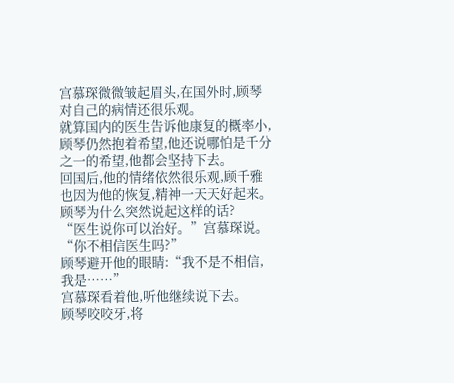宫慕琛微微皱起眉头,在国外时,顾琴对自己的病情还很乐观。
就算国内的医生告诉他康复的概率小,顾琴仍然抱着希望,他还说哪怕是千分之一的希望,他都会坚持下去。
回国后,他的情绪依然很乐观,顾千雅也因为他的恢复,精神一天天好起来。
顾琴为什么突然说起这样的话?
“医生说你可以治好。”宫慕琛说。
“你不相信医生吗?”
顾琴避开他的眼睛:“我不是不相信,我是……”
宫慕琛看着他,听他继续说下去。
顾琴咬咬牙,将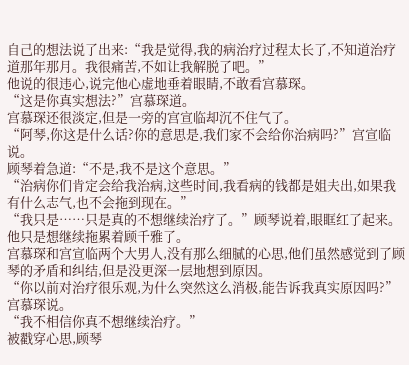自己的想法说了出来:“我是觉得,我的病治疗过程太长了,不知道治疗道那年那月。我很痛苦,不如让我解脱了吧。”
他说的很违心,说完他心虚地垂着眼睛,不敢看宫慕琛。
“这是你真实想法?”宫慕琛道。
宫慕琛还很淡定,但是一旁的宫宣临却沉不住气了。
“阿琴,你这是什么话?你的意思是,我们家不会给你治病吗?”宫宣临说。
顾琴着急道:“不是,我不是这个意思。”
“治病你们肯定会给我治病,这些时间,我看病的钱都是姐夫出,如果我有什么志气,也不会拖到现在。”
“我只是……只是真的不想继续治疗了。”顾琴说着,眼眶红了起来。
他只是想继续拖累着顾千雅了。
宫慕琛和宫宣临两个大男人,没有那么细腻的心思,他们虽然感觉到了顾琴的矛盾和纠结,但是没更深一层地想到原因。
“你以前对治疗很乐观,为什么突然这么消极,能告诉我真实原因吗?”宫慕琛说。
“我不相信你真不想继续治疗。”
被戳穿心思,顾琴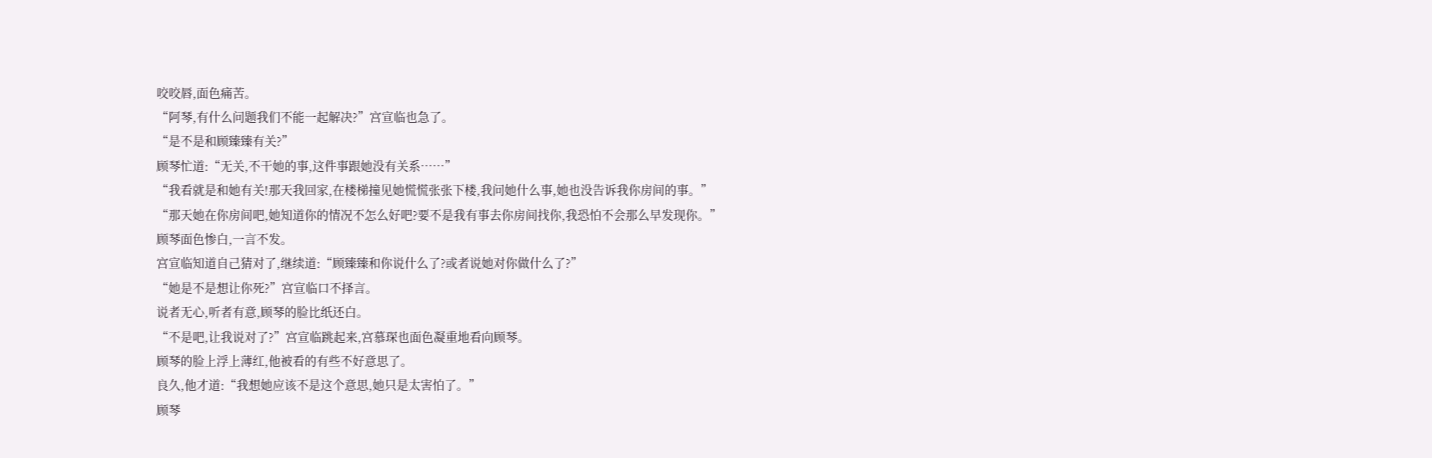咬咬唇,面色痛苦。
“阿琴,有什么问题我们不能一起解决?”宫宣临也急了。
“是不是和顾臻臻有关?”
顾琴忙道:“无关,不干她的事,这件事跟她没有关系……”
“我看就是和她有关!那天我回家,在楼梯撞见她慌慌张张下楼,我问她什么事,她也没告诉我你房间的事。”
“那天她在你房间吧,她知道你的情况不怎么好吧?要不是我有事去你房间找你,我恐怕不会那么早发现你。”
顾琴面色惨白,一言不发。
宫宣临知道自己猜对了,继续道:“顾臻臻和你说什么了?或者说她对你做什么了?”
“她是不是想让你死?”宫宣临口不择言。
说者无心,听者有意,顾琴的脸比纸还白。
“不是吧,让我说对了?”宫宣临跳起来,宫慕琛也面色凝重地看向顾琴。
顾琴的脸上浮上薄红,他被看的有些不好意思了。
良久,他才道:“我想她应该不是这个意思,她只是太害怕了。”
顾琴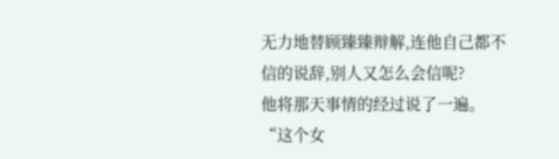无力地替顾臻臻辩解,连他自己都不信的说辞,别人又怎么会信呢?
他将那天事情的经过说了一遍。
“这个女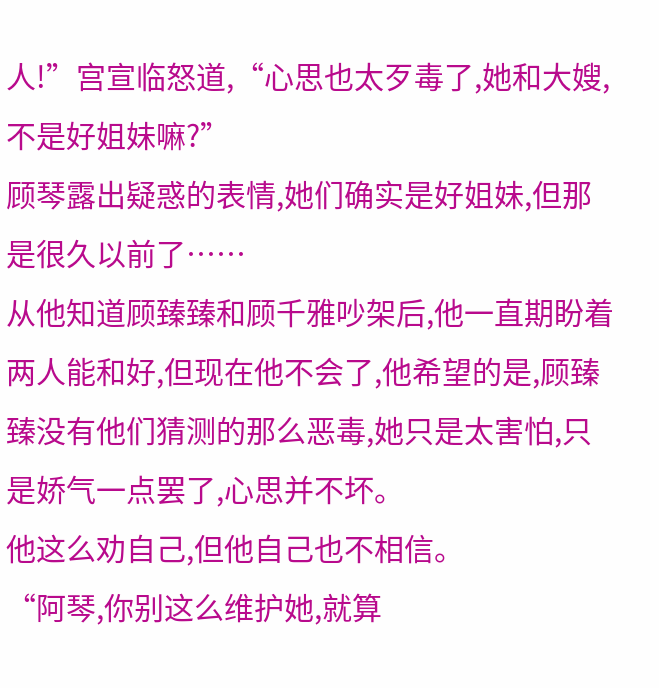人!”宫宣临怒道,“心思也太歹毒了,她和大嫂,不是好姐妹嘛?”
顾琴露出疑惑的表情,她们确实是好姐妹,但那是很久以前了……
从他知道顾臻臻和顾千雅吵架后,他一直期盼着两人能和好,但现在他不会了,他希望的是,顾臻臻没有他们猜测的那么恶毒,她只是太害怕,只是娇气一点罢了,心思并不坏。
他这么劝自己,但他自己也不相信。
“阿琴,你别这么维护她,就算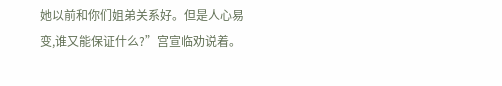她以前和你们姐弟关系好。但是人心易变,谁又能保证什么?”宫宣临劝说着。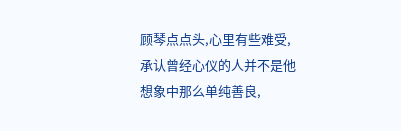顾琴点点头,心里有些难受,承认曾经心仪的人并不是他想象中那么单纯善良,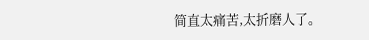简直太痛苦,太折磨人了。